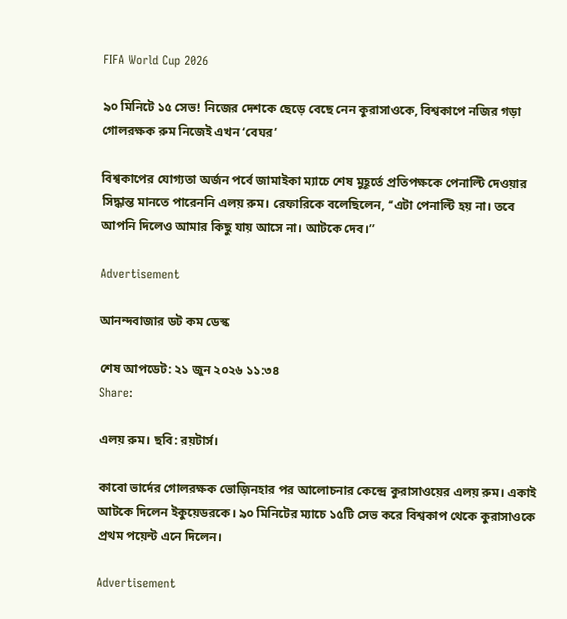FIFA World Cup 2026

৯০ মিনিটে ১৫ সেভ! নিজের দেশকে ছেড়ে বেছে নেন কুরাসাওকে, বিশ্বকাপে নজির গড়া গোলরক্ষক রুম নিজেই এখন ‘বেঘর’

বিশ্বকাপের যোগ্যতা অর্জন পর্বে জামাইকা ম্যাচে শেষ মুহূর্তে প্রতিপক্ষকে পেনাল্টি দেওয়ার সিদ্ধান্ত মানতে পারেননি এলয় রুম। রেফারিকে বলেছিলেন, ‘‘এটা পেনাল্টি হয় না। তবে আপনি দিলেও আমার কিছু যায় আসে না। আটকে দেব।’’

Advertisement

আনন্দবাজার ডট কম ডেস্ক

শেষ আপডেট: ২১ জুন ২০২৬ ১১:৩৪
Share:

এলয় রুম। ছবি: রয়টার্স।

কাবো ভার্দের গোলরক্ষক ভোজ়িনহার পর আলোচনার কেন্দ্রে কুরাসাওয়ের এলয় রুম। একাই আটকে দিলেন ইকুয়েডরকে। ৯০ মিনিটের ম্যাচে ১৫টি সেভ করে বিশ্বকাপ থেকে কুরাসাওকে প্রথম পয়েন্ট এনে দিলেন।

Advertisement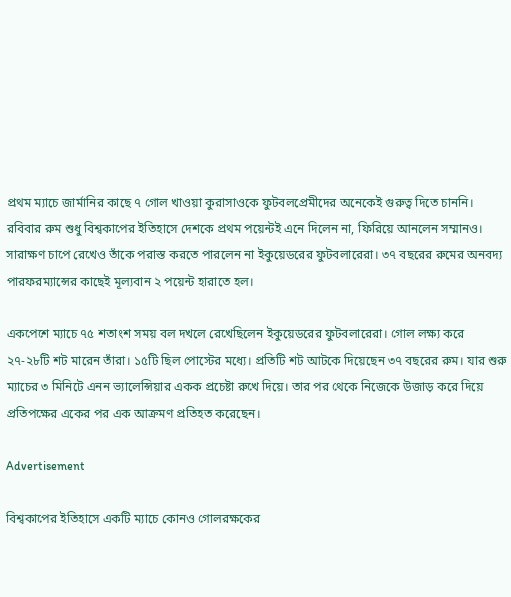প্রথম ম্যাচে জার্মানির কাছে ৭ গোল খাওয়া কুরাসাওকে ফুটবলপ্রেমীদের অনেকেই গুরুত্ব দিতে চাননি। রবিবার রুম শুধু বিশ্বকাপের ইতিহাসে দেশকে প্রথম পয়েন্টই এনে দিলেন না, ফিরিয়ে আনলেন সম্মানও। সারাক্ষণ চাপে রেখেও তাঁকে পরাস্ত করতে পারলেন না ইকুয়েডরের ফুটবলারেরা। ৩৭ বছরের রুমের অনবদ্য পারফরম্যান্সের কাছেই মূল্যবান ২ পয়েন্ট হারাতে হল।

একপেশে ম্যাচে ৭৫ শতাংশ সময় বল দখলে রেখেছিলেন ইকুয়েডরের ফুটবলারেরা। গোল লক্ষ্য করে ২৭-২৮টি শট মারেন তাঁরা। ১৫টি ছিল পোস্টের মধ্যে। প্রতিটি শট আটকে দিয়েছেন ৩৭ বছরের রুম। যার শুরু ম্যাচের ৩ মিনিটে এনন ভ্যালেন্সিয়ার একক প্রচেষ্টা রুখে দিয়ে। তার পর থেকে নিজেকে উজাড় করে দিয়ে প্রতিপক্ষের একের পর এক আক্রমণ প্রতিহত করেছেন।

Advertisement

বিশ্বকাপের ইতিহাসে একটি ম্যাচে কোনও গোলরক্ষকের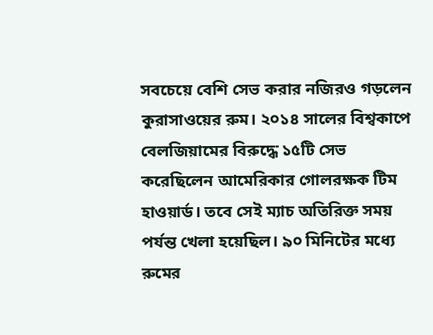সবচেয়ে বেশি সেভ করার নজিরও গড়লেন কুরাসাওয়ের রুম। ২০১৪ সালের বিশ্বকাপে বেলজিয়ামের বিরুদ্ধে ১৫টি সেভ করেছিলেন আমেরিকার গোলরক্ষক টিম হাওয়ার্ড। তবে সেই ম্যাচ অতিরিক্ত সময় পর্যন্ত খেলা হয়েছিল। ৯০ মিনিটের মধ্যে রুমের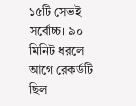১৫টি সেভই সর্বোচ্চ। ৯০ মিনিট ধরলে আগে রেকর্ডটি ছিল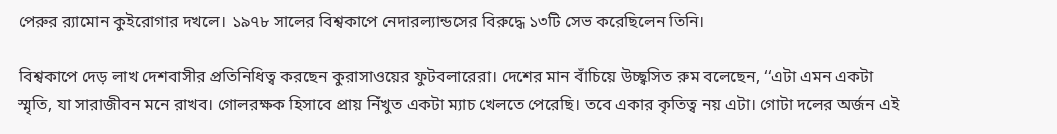পেরুর র‌্যামোন কুইরোগার দখলে। ১৯৭৮ সালের বিশ্বকাপে নেদারল্যান্ডসের বিরুদ্ধে ১৩টি সেভ করেছিলেন তিনি।

বিশ্বকাপে দেড় লাখ দেশবাসীর প্রতিনিধিত্ব করছেন কুরাসাওয়ের ফুটবলারেরা। দেশের মান বাঁচিয়ে উচ্ছ্বসিত রুম বলেছেন, ‘‘এটা এমন একটা স্মৃতি, যা সারাজীবন মনে রাখব। গোলরক্ষক হিসাবে প্রায় নিঁখুত একটা ম্যাচ খেলতে পেরেছি। তবে একার কৃতিত্ব নয় এটা। গোটা দলের অর্জন এই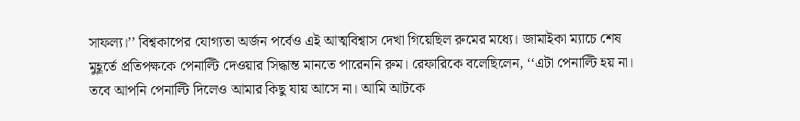সাফল্য।’’ বিশ্বকাপের যোগ্যতা অর্জন পর্বেও এই আত্মবিশ্বাস দেখা গিয়েছিল রুমের মধ্যে। জামাইকা ম্যাচে শেষ মুহূর্তে প্রতিপক্ষকে পেনাল্টি দেওয়ার সিদ্ধান্ত মানতে পারেননি রুম। রেফারিকে বলেছিলেন, ‘‘এটা পেনাল্টি হয় না। তবে আপনি পেনাল্টি দিলেও আমার কিছু যায় আসে না। আমি আটকে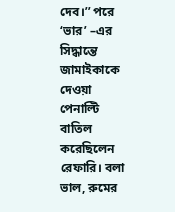দেব।’’ পরে ‘ভার’ –এর সিদ্ধান্তে জামাইকাকে দেওয়া পেনাল্টি বাতিল করেছিলেন রেফারি। বলা ভাল, রুমের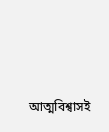আত্মবিশ্বাসই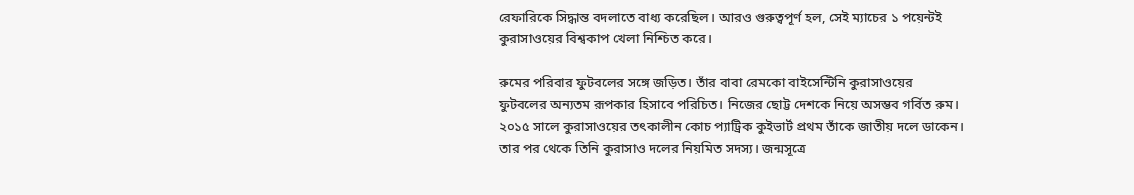রেফারিকে সিদ্ধান্ত বদলাতে বাধ্য করেছিল। আরও গুরুত্বপূর্ণ হল, সেই ম্যাচের ১ পয়েন্টই কুরাসাওয়ের বিশ্বকাপ খেলা নিশ্চিত করে।

রুমের পরিবার ফুটবলের সঙ্গে জড়িত। তাঁর বাবা রেমকো বাইসেন্টিনি কুরাসাওয়ের ফুটবলের অন্যতম রূপকার হিসাবে পরিচিত। নিজের ছোট্ট দেশকে নিয়ে অসম্ভব গর্বিত রুম। ২০১৫ সালে কুরাসাওয়ের তৎকালীন কোচ প্যাট্রিক কুইভার্ট প্রথম তাঁকে জাতীয় দলে ডাকেন। তার পর থেকে তিনি কুরাসাও দলের নিয়মিত সদস্য। জন্মসূত্রে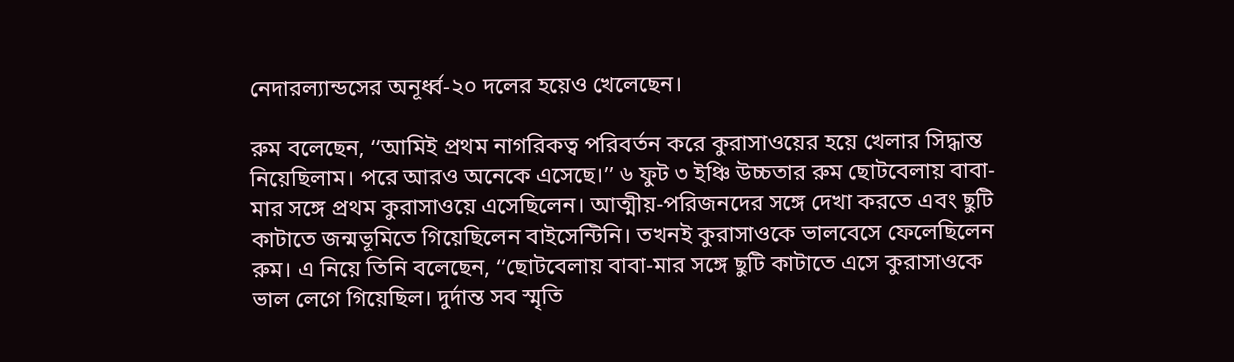নেদারল্যান্ডসের অনূর্ধ্ব-২০ দলের হয়েও খেলেছেন।

রুম বলেছেন, ‘‘আমিই প্রথম নাগরিকত্ব পরিবর্তন করে কুরাসাওয়ের হয়ে খেলার সিদ্ধান্ত নিয়েছিলাম। পরে আরও অনেকে এসেছে।’’ ৬ ফুট ৩ ইঞ্চি উচ্চতার রুম ছোটবেলায় বাবা-মার সঙ্গে প্রথম কুরাসাওয়ে এসেছিলেন। আত্মীয়-পরিজনদের সঙ্গে দেখা করতে এবং ছুটি কাটাতে জন্মভূমিতে গিয়েছিলেন বাইসেন্টিনি। তখনই কুরাসাওকে ভালবেসে ফেলেছিলেন রুম। এ নিয়ে তিনি বলেছেন, ‘‘ছোটবেলায় বাবা-মার সঙ্গে ছুটি কাটাতে এসে কুরাসাওকে ভাল লেগে গিয়েছিল। দুর্দান্ত সব স্মৃতি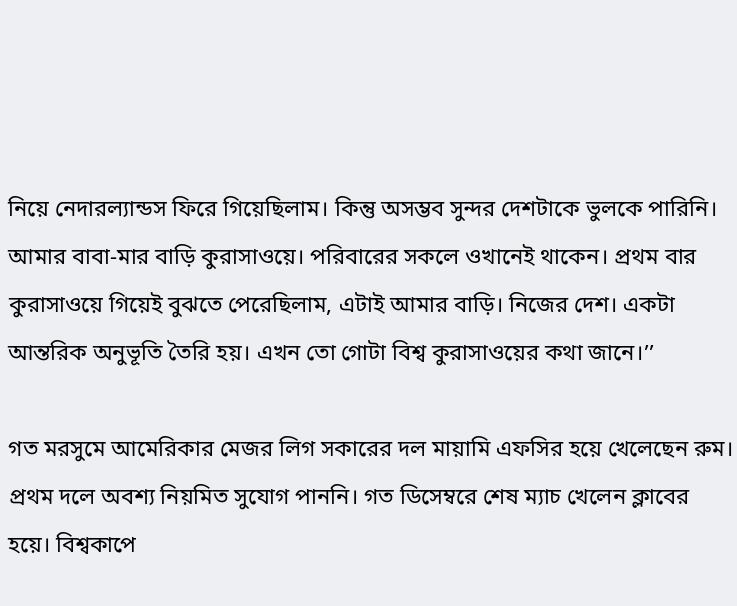নিয়ে নেদারল্যান্ডস ফিরে গিয়েছিলাম। কিন্তু অসম্ভব সুন্দর দেশটাকে ভুলকে পারিনি। আমার বাবা-মার বাড়ি কুরাসাওয়ে। পরিবারের সকলে ওখানেই থাকেন। প্রথম বার কুরাসাওয়ে গিয়েই বুঝতে পেরেছিলাম, এটাই আমার বাড়ি। নিজের দেশ। একটা আন্তরিক অনুভূতি তৈরি হয়। এখন তো গোটা বিশ্ব কুরাসাওয়ের কথা জানে।’’

গত মরসুমে আমেরিকার মেজর লিগ সকারের দল মায়ামি এফসির হয়ে খেলেছেন রুম। প্রথম দলে অবশ্য নিয়মিত সুযোগ পাননি। গত ডিসেম্বরে শেষ ম্যাচ খেলেন ক্লাবের হয়ে। বিশ্বকাপে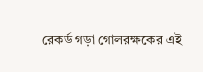রেকর্ড গড়া গোলরক্ষকের এই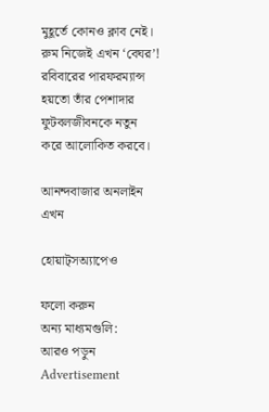মুহূর্তে কোনও ক্লাব নেই। রুম নিজেই এখন ‘বেঘর’! রবিবারের পারফরম্যান্স হয়তো তাঁর পেশাদার ফুটবলজীবনকে নতুন করে আলোকিত করবে।

আনন্দবাজার অনলাইন এখন

হোয়াট্‌সঅ্যাপেও

ফলো করুন
অন্য মাধ্যমগুলি:
আরও পড়ুন
Advertisement